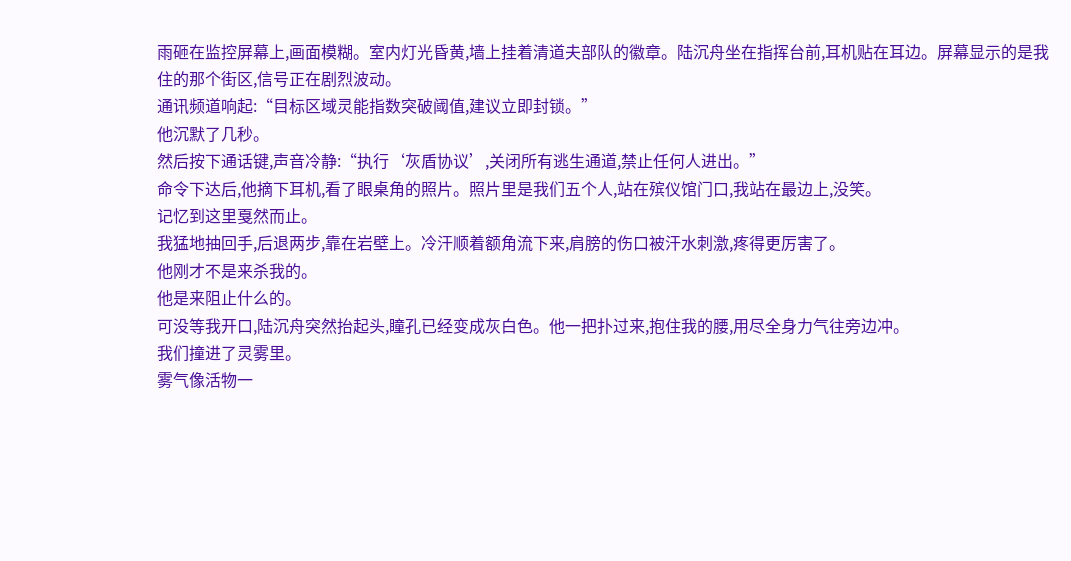雨砸在监控屏幕上,画面模糊。室内灯光昏黄,墙上挂着清道夫部队的徽章。陆沉舟坐在指挥台前,耳机贴在耳边。屏幕显示的是我住的那个街区,信号正在剧烈波动。
通讯频道响起:“目标区域灵能指数突破阈值,建议立即封锁。”
他沉默了几秒。
然后按下通话键,声音冷静:“执行‘灰盾协议’,关闭所有逃生通道,禁止任何人进出。”
命令下达后,他摘下耳机,看了眼桌角的照片。照片里是我们五个人,站在殡仪馆门口,我站在最边上,没笑。
记忆到这里戛然而止。
我猛地抽回手,后退两步,靠在岩壁上。冷汗顺着额角流下来,肩膀的伤口被汗水刺激,疼得更厉害了。
他刚才不是来杀我的。
他是来阻止什么的。
可没等我开口,陆沉舟突然抬起头,瞳孔已经变成灰白色。他一把扑过来,抱住我的腰,用尽全身力气往旁边冲。
我们撞进了灵雾里。
雾气像活物一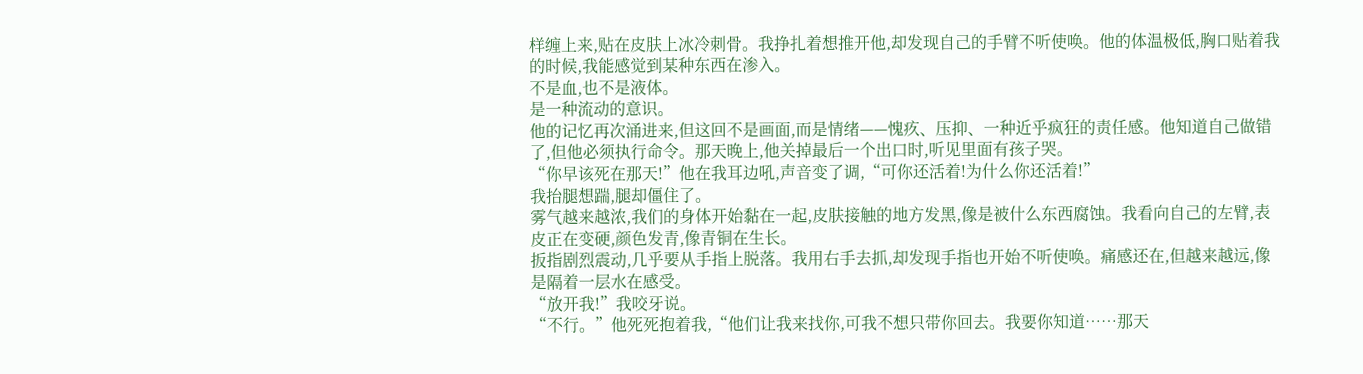样缠上来,贴在皮肤上冰冷刺骨。我挣扎着想推开他,却发现自己的手臂不听使唤。他的体温极低,胸口贴着我的时候,我能感觉到某种东西在渗入。
不是血,也不是液体。
是一种流动的意识。
他的记忆再次涌进来,但这回不是画面,而是情绪——愧疚、压抑、一种近乎疯狂的责任感。他知道自己做错了,但他必须执行命令。那天晚上,他关掉最后一个出口时,听见里面有孩子哭。
“你早该死在那天!”他在我耳边吼,声音变了调,“可你还活着!为什么你还活着!”
我抬腿想踹,腿却僵住了。
雾气越来越浓,我们的身体开始黏在一起,皮肤接触的地方发黑,像是被什么东西腐蚀。我看向自己的左臂,表皮正在变硬,颜色发青,像青铜在生长。
扳指剧烈震动,几乎要从手指上脱落。我用右手去抓,却发现手指也开始不听使唤。痛感还在,但越来越远,像是隔着一层水在感受。
“放开我!”我咬牙说。
“不行。”他死死抱着我,“他们让我来找你,可我不想只带你回去。我要你知道……那天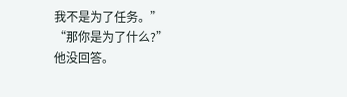我不是为了任务。”
“那你是为了什么?”
他没回答。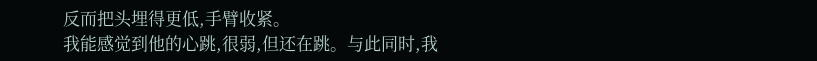反而把头埋得更低,手臂收紧。
我能感觉到他的心跳,很弱,但还在跳。与此同时,我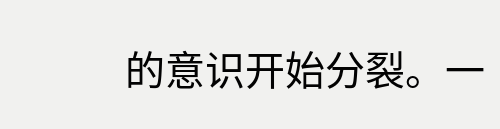的意识开始分裂。一